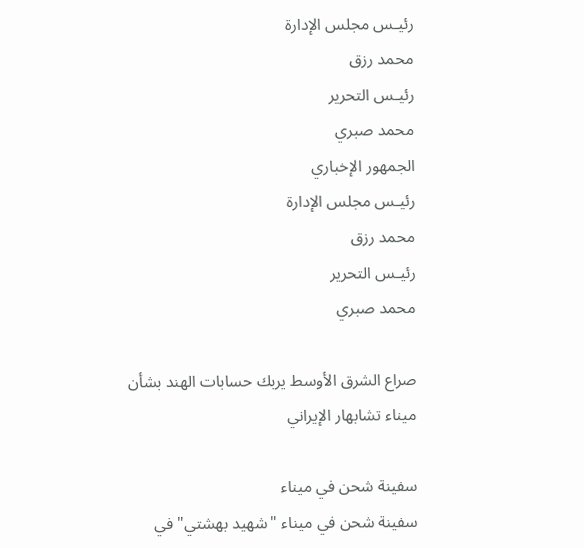رئيـس مجلس الإدارة
محمد رزق
رئيـس التحرير
محمد صبري
الجمهور الإخباري
رئيـس مجلس الإدارة
محمد رزق
رئيـس التحرير
محمد صبري

صراع الشرق الأوسط يربك حسابات الهند بشأن ميناء تشابهار الإيراني

سفينة شحن في ميناء
سفينة شحن في ميناء "شهيد بهشتي" في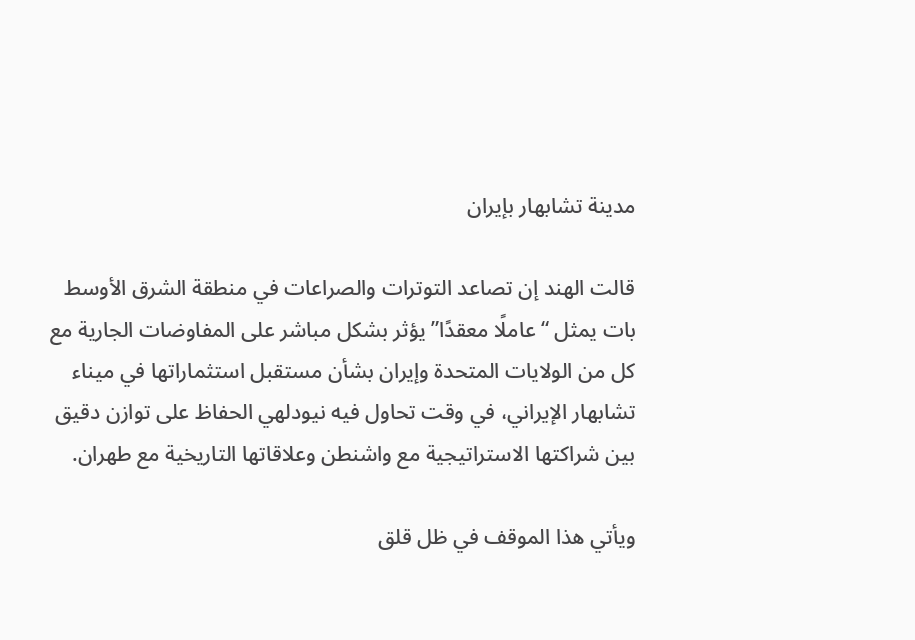مدينة تشابهار بإيران

قالت الهند إن تصاعد التوترات والصراعات في منطقة الشرق الأوسط بات يمثل “عاملًا معقدًا” يؤثر بشكل مباشر على المفاوضات الجارية مع كل من الولايات المتحدة وإيران بشأن مستقبل استثماراتها في ميناء تشابهار الإيراني، في وقت تحاول فيه نيودلهي الحفاظ على توازن دقيق بين شراكتها الاستراتيجية مع واشنطن وعلاقاتها التاريخية مع طهران.

ويأتي هذا الموقف في ظل قلق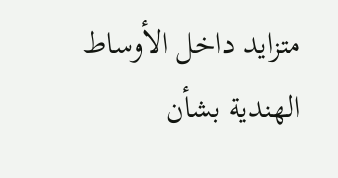متزايد داخل الأوساط الهندية بشأن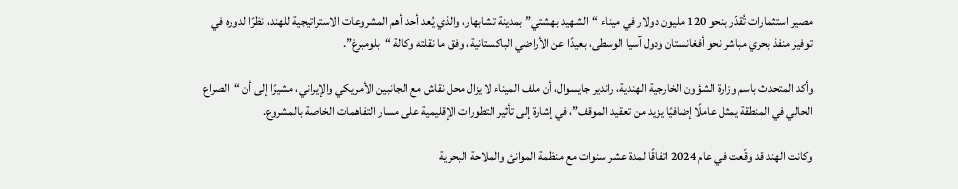مصير استثمارات تُقدّر بنحو 120 مليون دولار في ميناء “الشهيد بهشتي” بمدينة تشابهار، والذي يُعد أحد أهم المشروعات الاستراتيجية للهند، نظرًا لدوره في توفير منفذ بحري مباشر نحو أفغانستان ودول آسيا الوسطى، بعيدًا عن الأراضي الباكستانية، وفق ما نقلته وكالة “بلومبرغ”.

وأكد المتحدث باسم وزارة الشؤون الخارجية الهندية، راندير جايسوال، أن ملف الميناء لا يزال محل نقاش مع الجانبين الأمريكي والإيراني، مشيرًا إلى أن “الصراع الحالي في المنطقة يمثل عاملًا إضافيًا يزيد من تعقيد الموقف”، في إشارة إلى تأثير التطورات الإقليمية على مسار التفاهمات الخاصة بالمشروع.

وكانت الهند قد وقّعت في عام 2024 اتفاقًا لمدة عشر سنوات مع منظمة الموانئ والملاحة البحرية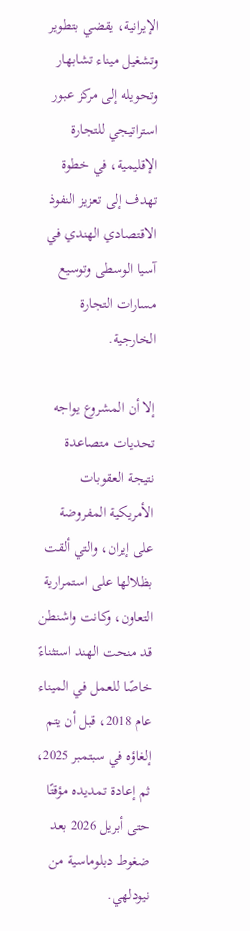الإيرانية، يقضي بتطوير وتشغيل ميناء تشابهار وتحويله إلى مركز عبور استراتيجي للتجارة الإقليمية، في خطوة تهدف إلى تعزيز النفوذ الاقتصادي الهندي في آسيا الوسطى وتوسيع مسارات التجارة الخارجية.

إلا أن المشروع يواجه تحديات متصاعدة نتيجة العقوبات الأمريكية المفروضة على إيران، والتي ألقت بظلالها على استمرارية التعاون، وكانت واشنطن قد منحت الهند استثناءً خاصًا للعمل في الميناء عام 2018، قبل أن يتم إلغاؤه في سبتمبر 2025، ثم إعادة تمديده مؤقتًا حتى أبريل 2026 بعد ضغوط دبلوماسية من نيودلهي.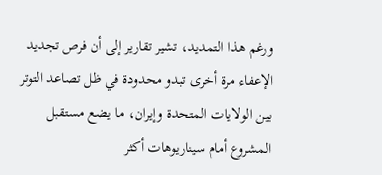ورغم هذا التمديد، تشير تقارير إلى أن فرص تجديد الإعفاء مرة أخرى تبدو محدودة في ظل تصاعد التوتر بين الولايات المتحدة وإيران، ما يضع مستقبل المشروع أمام سيناريوهات أكثر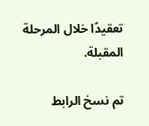تعقيدًا خلال المرحلة المقبلة.

تم نسخ الرابط